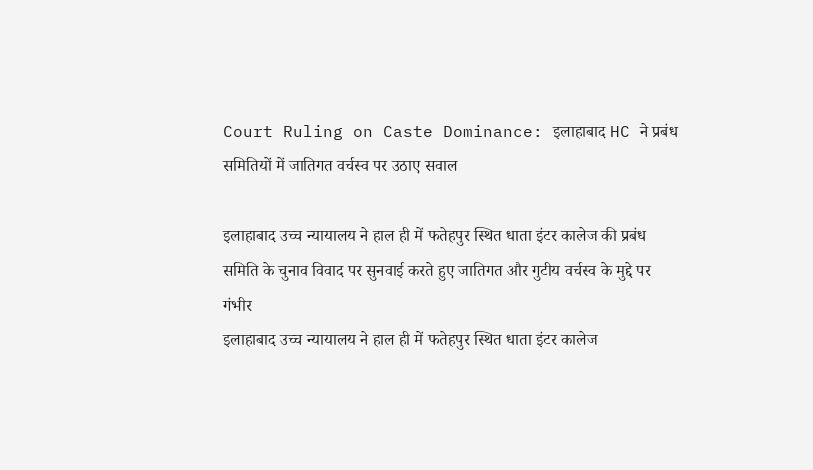Court Ruling on Caste Dominance: इलाहाबाद HC ने प्रबंध समितियों में जातिगत वर्चस्व पर उठाए सवाल

इलाहाबाद उच्च न्यायालय ने हाल ही में फतेहपुर स्थित धाता इंटर कालेज की प्रबंध समिति के चुनाव विवाद पर सुनवाई करते हुए जातिगत और गुटीय वर्चस्व के मुद्दे पर गंभीर
इलाहाबाद उच्च न्यायालय ने हाल ही में फतेहपुर स्थित धाता इंटर कालेज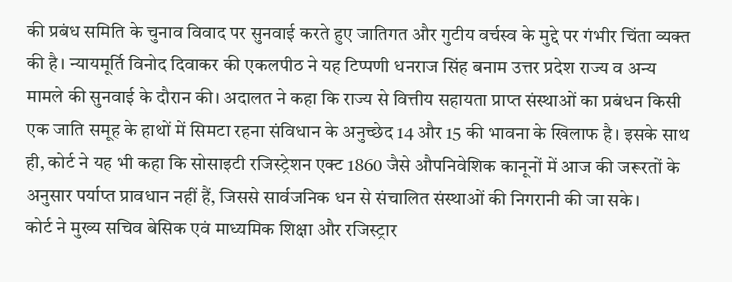की प्रबंध समिति के चुनाव विवाद पर सुनवाई करते हुए जातिगत और गुटीय वर्चस्व के मुद्दे पर गंभीर चिंता व्यक्त की है। न्यायमूर्ति विनोद दिवाकर की एकलपीठ ने यह टिप्पणी धनराज सिंह बनाम उत्तर प्रदेश राज्य व अन्य मामले की सुनवाई के दौरान की। अदालत ने कहा कि राज्य से वित्तीय सहायता प्राप्त संस्थाओं का प्रबंधन किसी एक जाति समूह के हाथों में सिमटा रहना संविधान के अनुच्छेद 14 और 15 की भावना के खिलाफ है। इसके साथ ही, कोर्ट ने यह भी कहा कि सोसाइटी रजिस्ट्रेशन एक्ट 1860 जैसे औपनिवेशिक कानूनों में आज की जरूरतों के अनुसार पर्याप्त प्रावधान नहीं हैं, जिससे सार्वजनिक धन से संचालित संस्थाओं की निगरानी की जा सके।
कोर्ट ने मुख्य सचिव बेसिक एवं माध्यमिक शिक्षा और रजिस्ट्रार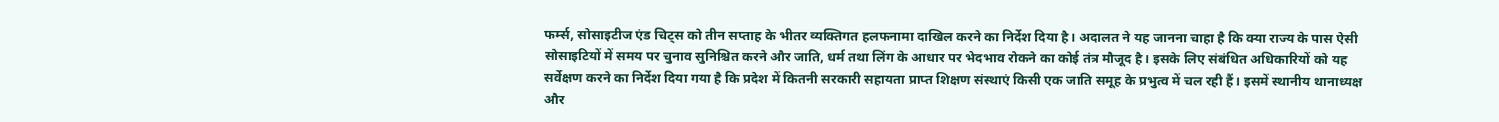फर्म्स, सोसाइटीज एंड चिट्स को तीन सप्ताह के भीतर व्यक्तिगत हलफनामा दाखिल करने का निर्देश दिया है। अदालत ने यह जानना चाहा है कि क्या राज्य के पास ऐसी सोसाइटियों में समय पर चुनाव सुनिश्चित करने और जाति, धर्म तथा लिंग के आधार पर भेदभाव रोकने का कोई तंत्र मौजूद है। इसके लिए संबंधित अधिकारियों को यह सर्वेक्षण करने का निर्देश दिया गया है कि प्रदेश में कितनी सरकारी सहायता प्राप्त शिक्षण संस्थाएं किसी एक जाति समूह के प्रभुत्व में चल रही हैं। इसमें स्थानीय थानाध्यक्ष और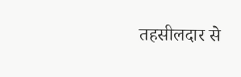तहसीलदार से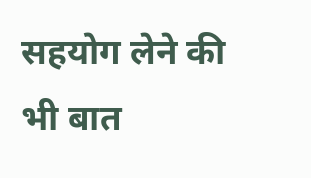सहयोग लेने की भी बात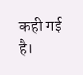कही गई है।